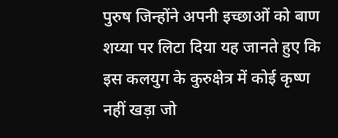पुरुष जिन्होंने अपनी इच्छाओं को बाण शय्या पर लिटा दिया यह जानते हुए कि इस कलयुग के कुरुक्षेत्र में कोई कृष्ण नहीं खड़ा जो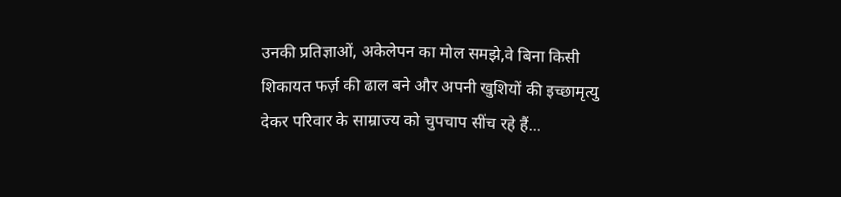उनकी प्रतिज्ञाओं, अकेलेपन का मोल समझे,वे बिना किसी शिकायत फर्ज़ की ढाल बने और अपनी खुशियों की इच्छामृत्यु देकर परिवार के साम्राज्य को चुपचाप सींच रहे हैं...